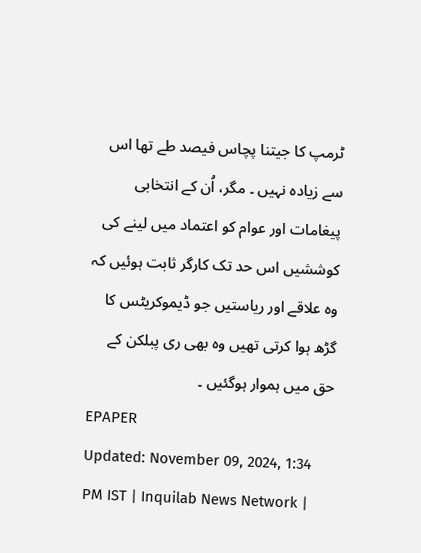ٹرمپ کا جیتنا پچاس فیصد طے تھا اس سے زیادہ نہیں ۔ مگر، اُن کے انتخابی پیغامات اور عوام کو اعتماد میں لینے کی کوششیں اس حد تک کارگر ثابت ہوئیں کہ وہ علاقے اور ریاستیں جو ڈیموکریٹس کا گڑھ ہوا کرتی تھیں وہ بھی ری پبلکن کے حق میں ہموار ہوگئیں ۔
EPAPER
Updated: November 09, 2024, 1:34 PM IST | Inquilab News Network |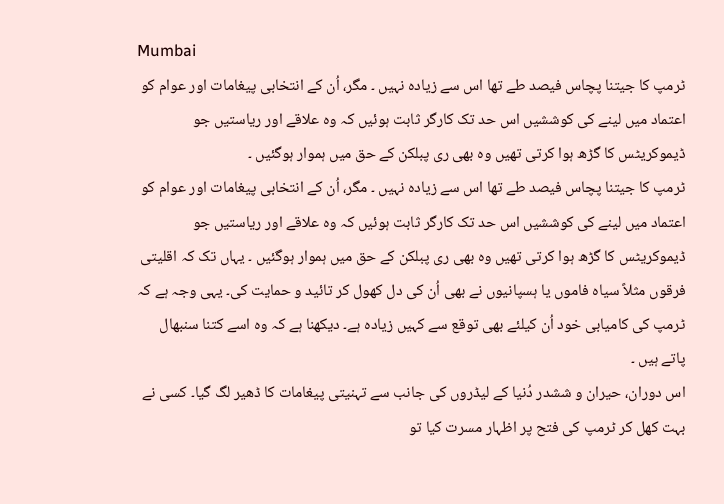Mumbai
ٹرمپ کا جیتنا پچاس فیصد طے تھا اس سے زیادہ نہیں ۔ مگر، اُن کے انتخابی پیغامات اور عوام کو اعتماد میں لینے کی کوششیں اس حد تک کارگر ثابت ہوئیں کہ وہ علاقے اور ریاستیں جو ڈیموکریٹس کا گڑھ ہوا کرتی تھیں وہ بھی ری پبلکن کے حق میں ہموار ہوگئیں ۔
ٹرمپ کا جیتنا پچاس فیصد طے تھا اس سے زیادہ نہیں ۔ مگر، اُن کے انتخابی پیغامات اور عوام کو اعتماد میں لینے کی کوششیں اس حد تک کارگر ثابت ہوئیں کہ وہ علاقے اور ریاستیں جو ڈیموکریٹس کا گڑھ ہوا کرتی تھیں وہ بھی ری پبلکن کے حق میں ہموار ہوگئیں ۔ یہاں تک کہ اقلیتی فرقوں مثلاً سیاہ فاموں یا ہسپانیوں نے بھی اُن کی دل کھول کر تائید و حمایت کی۔ یہی وجہ ہے کہ ٹرمپ کی کامیابی خود اُن کیلئے بھی توقع سے کہیں زیادہ ہے۔ دیکھنا ہے کہ وہ اسے کتنا سنبھال پاتے ہیں ۔
اس دوران، حیران و ششدر دُنیا کے لیڈروں کی جانب سے تہنیتی پیغامات کا ڈھیر لگ گیا۔ کسی نے بہت کھل کر ٹرمپ کی فتح پر اظہار مسرت کیا تو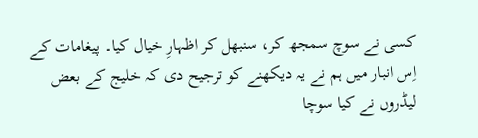کسی نے سوچ سمجھ کر، سنبھل کر اظہارِ خیال کیا۔ پیغامات کے اِس انبار میں ہم نے یہ دیکھنے کو ترجیح دی کہ خلیج کے بعض لیڈروں نے کیا سوچا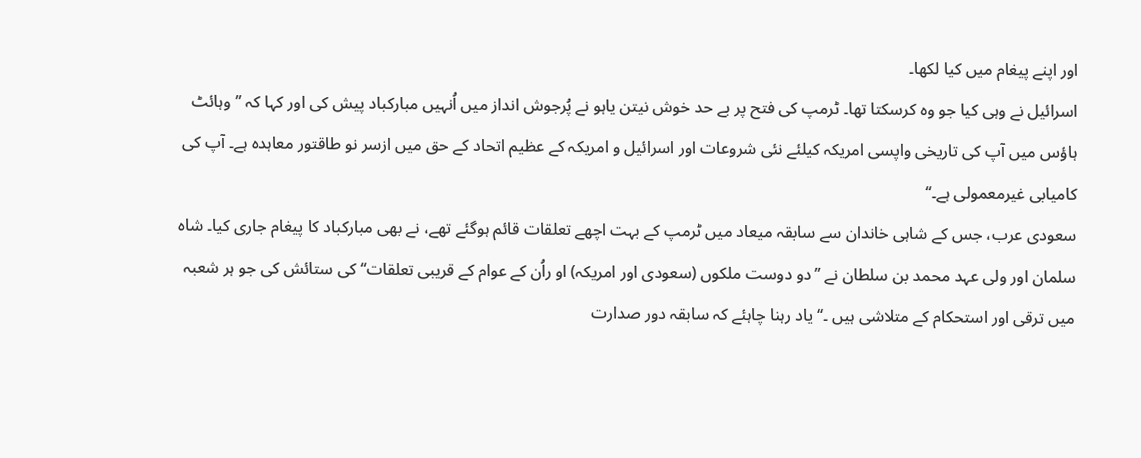اور اپنے پیغام میں کیا لکھا۔
اسرائیل نے وہی کیا جو وہ کرسکتا تھا۔ ٹرمپ کی فتح پر بے حد خوش نیتن یاہو نے پُرجوش انداز میں اُنہیں مبارکباد پیش کی اور کہا کہ ’’وہائٹ ہاؤس میں آپ کی تاریخی واپسی امریکہ کیلئے نئی شروعات اور اسرائیل و امریکہ کے عظیم اتحاد کے حق میں ازسر نو طاقتور معاہدہ ہے۔ آپ کی کامیابی غیرمعمولی ہے۔‘‘
سعودی عرب، جس کے شاہی خاندان سے سابقہ میعاد میں ٹرمپ کے بہت اچھے تعلقات قائم ہوگئے تھے، نے بھی مبارکباد کا پیغام جاری کیا۔ شاہ سلمان اور ولی عہد محمد بن سلطان نے ’’دو دوست ملکوں (سعودی اور امریکہ) او راُن کے عوام کے قریبی تعلقات‘‘ کی ستائش کی جو ہر شعبہ میں ترقی اور استحکام کے متلاشی ہیں ۔‘‘ یاد رہنا چاہئے کہ سابقہ دور صدارت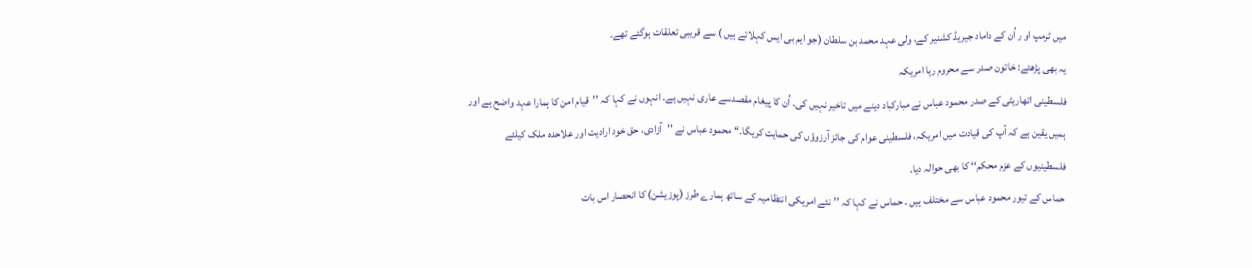میں ٹرمپ او ر اُن کے داماد جیریڈ کشنیر کے، ولی عہد محمد بن سلطان (جو ایم بی ایس کہلاتے ہیں ) سے قریبی تعلقات ہوگئے تھے۔
یہ بھی پڑھئے: خاتون صدر سے محروم رہا امریکہ
فلسطینی اتھاریٹی کے صدر محمود عباس نے مبارکباد دینے میں تاخیر نہیں کی۔ اُن کا پیغام مقصدسے عاری نہیں ہے۔ انہوں نے کہا کہ ’’قیام امن کا ہمارا عہد واضح ہے اور ہمیں یقین ہے کہ آپ کی قیادت میں امریکہ، فلسطینی عوام کی جائز آرزوؤں کی حمایت کریگا۔‘‘ محمود عباس نے ’’آزادی، حق خود ارادیت اور علاحدہ ملک کیلئے فلسطینیوں کے عزم محکم‘‘ کا بھی حوالہ دیا۔
حماس کے تیور محمود عباس سے مختلف ہیں ۔ حماس نے کہا کہ ’’نئے امریکی انتظامیہ کے ساتھ ہمارے طرز (پوزیشن) کا انحصار اس بات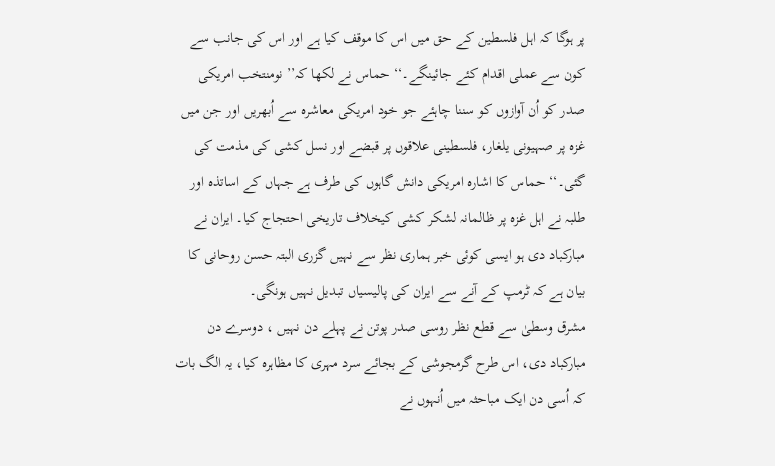پر ہوگا کہ اہل فلسطین کے حق میں اس کا موقف کیا ہے اور اس کی جانب سے کون سے عملی اقدام کئے جائینگے۔‘‘ حماس نے لکھا کہ’’ نومنتخب امریکی صدر کو اُن آوازوں کو سننا چاہئے جو خود امریکی معاشرہ سے اُبھریں اور جن میں غزہ پر صہیونی یلغار، فلسطینی علاقوں پر قبضے اور نسل کشی کی مذمت کی گئی۔‘‘ حماس کا اشارہ امریکی دانش گاہوں کی طرف ہے جہاں کے اساتذہ اور طلبہ نے اہل غزہ پر ظالمانہ لشکر کشی کیخلاف تاریخی احتجاج کیا۔ ایران نے مبارکباد دی ہو ایسی کوئی خبر ہماری نظر سے نہیں گزری البتہ حسن روحانی کا بیان ہے کہ ٹرمپ کے آنے سے ایران کی پالیسیاں تبدیل نہیں ہونگی۔
مشرق وسطیٰ سے قطع نظر روسی صدر پوتن نے پہلے دن نہیں ، دوسرے دن مبارکباد دی، اس طرح گرمجوشی کے بجائے سرد مہری کا مظاہرہ کیا، یہ الگ بات کہ اُسی دن ایک مباحثہ میں اُنہوں نے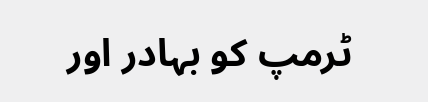ٹرمپ کو بہادر اور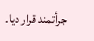جرأتمند قرار دیا۔